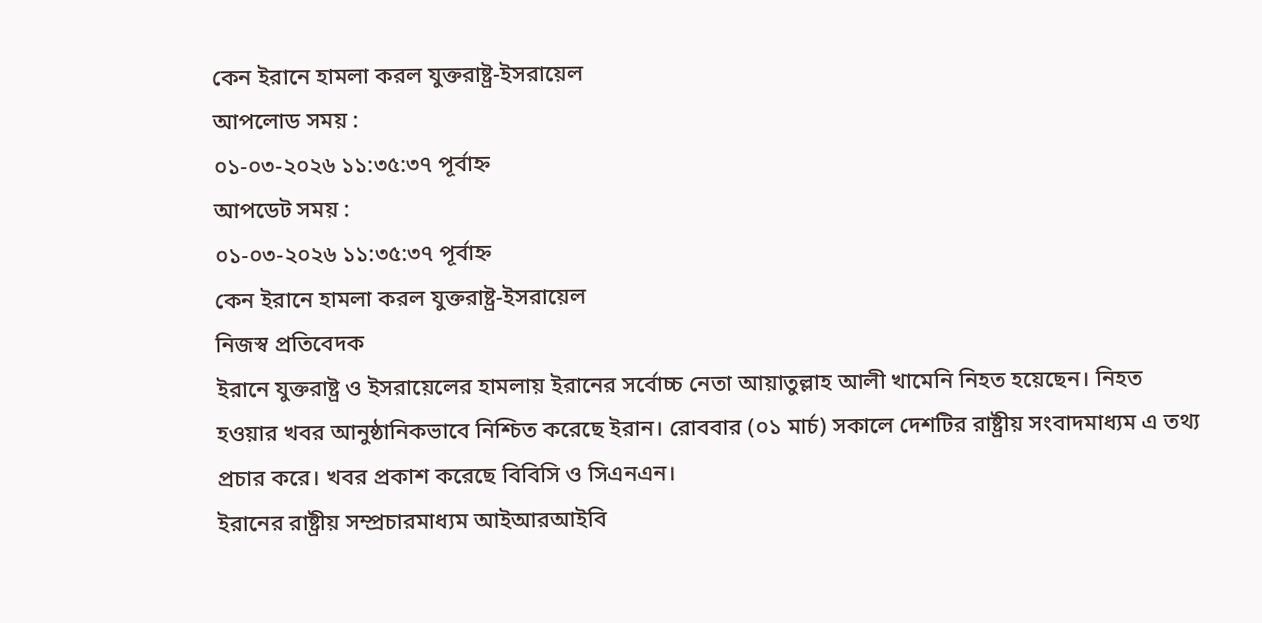কেন ইরানে হামলা করল যুক্তরাষ্ট্র-ইসরায়েল
আপলোড সময় :
০১-০৩-২০২৬ ১১:৩৫:৩৭ পূর্বাহ্ন
আপডেট সময় :
০১-০৩-২০২৬ ১১:৩৫:৩৭ পূর্বাহ্ন
কেন ইরানে হামলা করল যুক্তরাষ্ট্র-ইসরায়েল
নিজস্ব প্রতিবেদক
ইরানে যুক্তরাষ্ট্র ও ইসরায়েলের হামলায় ইরানের সর্বোচ্চ নেতা আয়াতুল্লাহ আলী খামেনি নিহত হয়েছেন। নিহত হওয়ার খবর আনুষ্ঠানিকভাবে নিশ্চিত করেছে ইরান। রোববার (০১ মার্চ) সকালে দেশটির রাষ্ট্রীয় সংবাদমাধ্যম এ তথ্য প্রচার করে। খবর প্রকাশ করেছে বিবিসি ও সিএনএন।
ইরানের রাষ্ট্রীয় সম্প্রচারমাধ্যম আইআরআইবি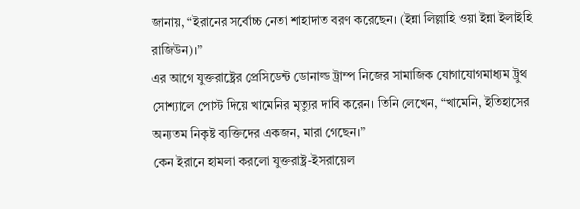জানায়, “ইরানের সর্বোচ্চ নেতা শাহাদাত বরণ করেছেন। (ইন্না লিল্লাহি ওয়া ইন্না ইলাইহি রাজিউন)।”
এর আগে যুক্তরাষ্ট্রের প্রেসিডেন্ট ডোনাল্ড ট্রাম্প নিজের সামাজিক যোগাযোগমাধ্যম ট্রুথ সোশ্যালে পোস্ট দিয়ে খামেনির মৃত্যুর দাবি করেন। তিনি লেখেন, “খামেনি, ইতিহাসের অন্যতম নিকৃষ্ট ব্যক্তিদের একজন, মারা গেছেন।”
কেন ইরানে হামলা করলো যুক্তরাষ্ট্র-ইসরায়েল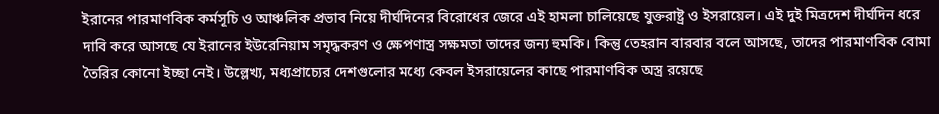ইরানের পারমাণবিক কর্মসূচি ও আঞ্চলিক প্রভাব নিয়ে দীর্ঘদিনের বিরোধের জেরে এই হামলা চালিয়েছে যুক্তরাষ্ট্র ও ইসরায়েল। এই দুই মিত্রদেশ দীর্ঘদিন ধরে দাবি করে আসছে যে ইরানের ইউরেনিয়াম সমৃদ্ধকরণ ও ক্ষেপণাস্ত্র সক্ষমতা তাদের জন্য হুমকি। কিন্তু তেহরান বারবার বলে আসছে, তাদের পারমাণবিক বোমা তৈরির কোনো ইচ্ছা নেই। উল্লেখ্য, মধ্যপ্রাচ্যের দেশগুলোর মধ্যে কেবল ইসরায়েলের কাছে পারমাণবিক অস্ত্র রয়েছে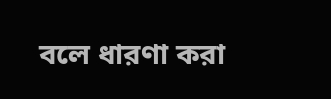বলে ধারণা করা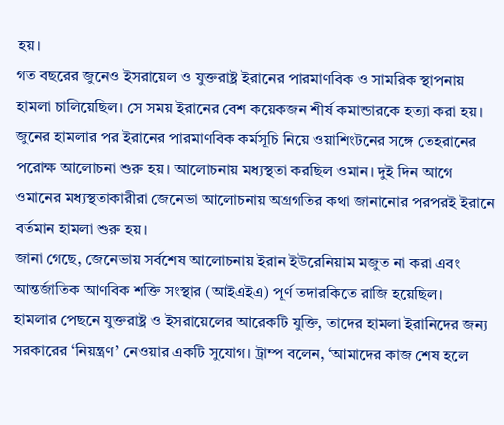হয়।
গত বছরের জুনেও ইসরায়েল ও যুক্তরাষ্ট্র ইরানের পারমাণবিক ও সামরিক স্থাপনায় হামলা চালিয়েছিল। সে সময় ইরানের বেশ কয়েকজন শীর্ষ কমান্ডারকে হত্যা করা হয়।
জুনের হামলার পর ইরানের পারমাণবিক কর্মসূচি নিয়ে ওয়াশিংটনের সঙ্গে তেহরানের পরোক্ষ আলোচনা শুরু হয়। আলোচনায় মধ্যস্থতা করছিল ওমান। দুই দিন আগে ওমানের মধ্যস্থতাকারীরা জেনেভা আলোচনায় অগ্রগতির কথা জানানোর পরপরই ইরানে বর্তমান হামলা শুরু হয়।
জানা গেছে, জেনেভায় সর্বশেষ আলোচনায় ইরান ইউরেনিয়াম মজুত না করা এবং আন্তর্জাতিক আণবিক শক্তি সংস্থার (আইএইএ) পূর্ণ তদারকিতে রাজি হয়েছিল।
হামলার পেছনে যুক্তরাষ্ট্র ও ইসরায়েলের আরেকটি যুক্তি, তাদের হামলা ইরানিদের জন্য সরকারের ‘নিয়ন্ত্রণ’ নেওয়ার একটি সুযোগ। ট্রাম্প বলেন, ‘আমাদের কাজ শেষ হলে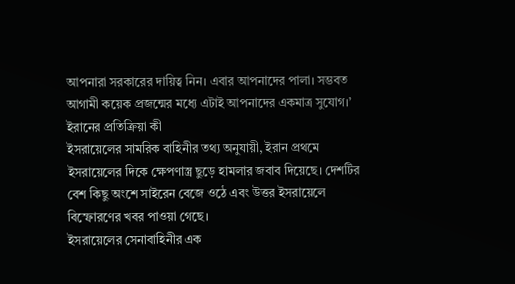আপনারা সরকারের দায়িত্ব নিন। এবার আপনাদের পালা। সম্ভবত আগামী কয়েক প্রজন্মের মধ্যে এটাই আপনাদের একমাত্র সুযোগ।’
ইরানের প্রতিক্রিয়া কী
ইসরায়েলের সামরিক বাহিনীর তথ্য অনুযায়ী, ইরান প্রথমে ইসরায়েলের দিকে ক্ষেপণাস্ত্র ছুড়ে হামলার জবাব দিয়েছে। দেশটির বেশ কিছু অংশে সাইরেন বেজে ওঠে এবং উত্তর ইসরায়েলে বিস্ফোরণের খবর পাওয়া গেছে।
ইসরায়েলের সেনাবাহিনীর এক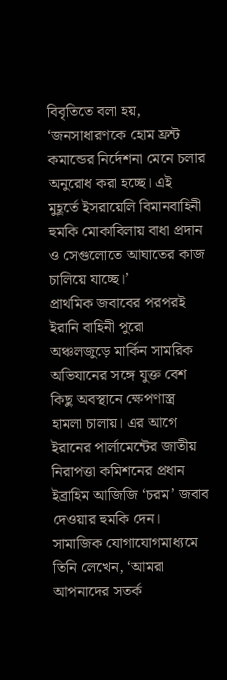বিবৃতিতে বলা হয়, ‘জনসাধারণকে হোম ফ্রন্ট কমান্ডের নির্দেশনা মেনে চলার অনুরোধ করা হচ্ছে। এই মুহূর্তে ইসরায়েলি বিমানবাহিনী হুমকি মোকাবিলায় বাধা প্রদান ও সেগুলোতে আঘাতের কাজ চালিয়ে যাচ্ছে।’
প্রাথমিক জবাবের পরপরই ইরানি বাহিনী পুরো অঞ্চলজুড়ে মার্কিন সামরিক অভিযানের সঙ্গে যুক্ত বেশ কিছু অবস্থানে ক্ষেপণাস্ত্র হামলা চালায়। এর আগে ইরানের পার্লামেন্টের জাতীয় নিরাপত্তা কমিশনের প্রধান ইব্রাহিম আজিজি ‘চরম’ জবাব দেওয়ার হুমকি দেন। সামাজিক যোগাযোগমাধ্যমে তিনি লেখেন, ‘আমরা আপনাদের সতর্ক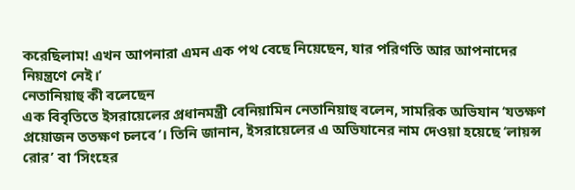করেছিলাম! এখন আপনারা এমন এক পথ বেছে নিয়েছেন, যার পরিণতি আর আপনাদের নিয়ন্ত্রণে নেই।’
নেতানিয়াহু কী বলেছেন
এক বিবৃতিতে ইসরায়েলের প্রধানমন্ত্রী বেনিয়ামিন নেতানিয়াহু বলেন, সামরিক অভিযান ‘যতক্ষণ প্রয়োজন ততক্ষণ চলবে’। তিনি জানান, ইসরায়েলের এ অভিযানের নাম দেওয়া হয়েছে ‘লায়ন্স রোর’ বা ‘সিংহের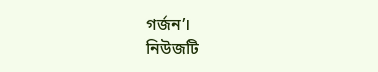গর্জন’।
নিউজটি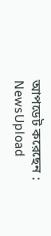আপডেট করেছেন : NewsUpload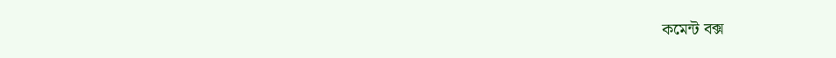কমেন্ট বক্স